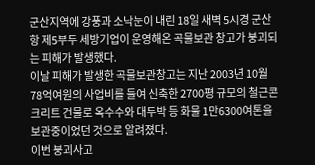군산지역에 강풍과 소낙눈이 내린 18일 새벽 5시경 군산항 제5부두 세방기업이 운영해온 곡물보관 창고가 붕괴되는 피해가 발생했다.
이날 피해가 발생한 곡물보관창고는 지난 2003년 10월 78억여원의 사업비를 들여 신축한 2700평 규모의 철근콘크리트 건물로 옥수수와 대두박 등 화물 1만6300여톤을 보관중이었던 것으로 알려졌다.
이번 붕괴사고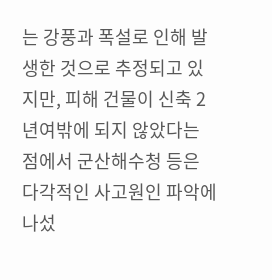는 강풍과 폭설로 인해 발생한 것으로 추정되고 있지만, 피해 건물이 신축 2년여밖에 되지 않았다는 점에서 군산해수청 등은 다각적인 사고원인 파악에 나섰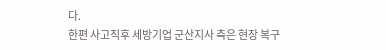다.
한편 사고직후 세방기업 군산지사 측은 현장 복구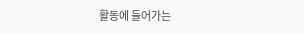활동에 들어가는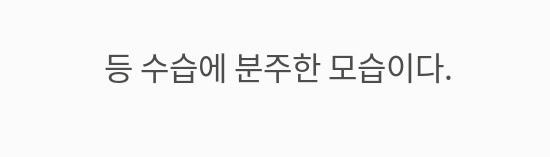등 수습에 분주한 모습이다.